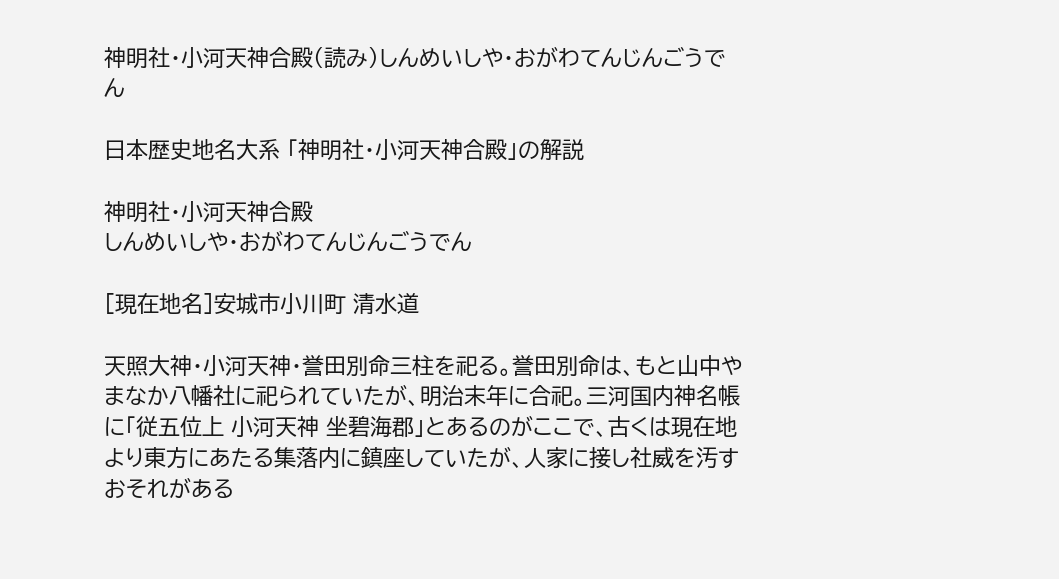神明社・小河天神合殿(読み)しんめいしや・おがわてんじんごうでん

日本歴史地名大系 「神明社・小河天神合殿」の解説

神明社・小河天神合殿
しんめいしや・おがわてんじんごうでん

[現在地名]安城市小川町 清水道

天照大神・小河天神・誉田別命三柱を祀る。誉田別命は、もと山中やまなか八幡社に祀られていたが、明治末年に合祀。三河国内神名帳に「従五位上 小河天神 坐碧海郡」とあるのがここで、古くは現在地より東方にあたる集落内に鎮座していたが、人家に接し社威を汚すおそれがある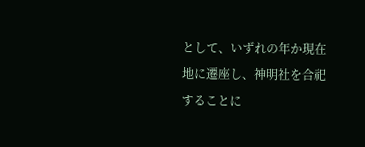として、いずれの年か現在地に遷座し、神明社を合祀することに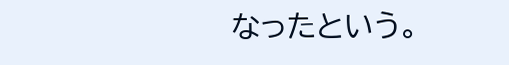なったという。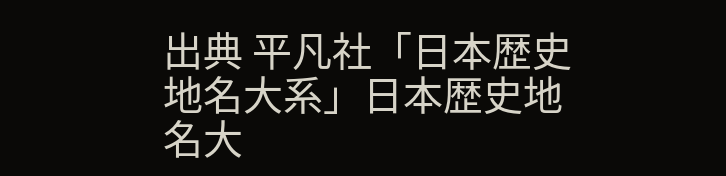出典 平凡社「日本歴史地名大系」日本歴史地名大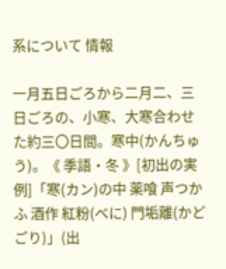系について 情報

一月五日ごろから二月二、三日ごろの、小寒、大寒合わせた約三〇日間。寒中(かんちゅう)。《 季語・冬 》[初出の実例]「寒(カン)の中 薬喰 声つかふ 酒作 紅粉(べに) 門垢離(かどごり)」(出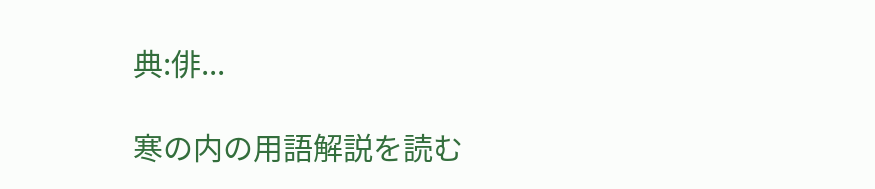典:俳...

寒の内の用語解説を読む